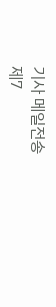기사 메일전송
제7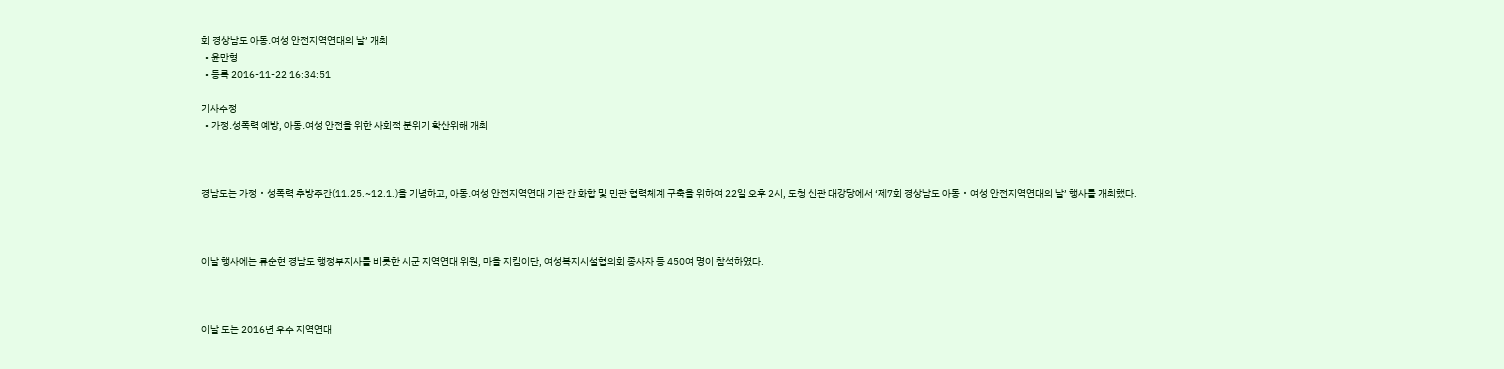회 경상남도 아동․여성 안전지역연대의 날’ 개최
  • 윤만형
  • 등록 2016-11-22 16:34:51

기사수정
  • 가정․성폭력 예방, 아동․여성 안전을 위한 사회적 분위기 확산위해 개최



경남도는 가정‧성폭력 추방주간(11.25.~12.1.)을 기념하고, 아동․여성 안전지역연대 기관 간 화합 및 민관 협력체계 구축을 위하여 22일 오후 2시, 도청 신관 대강당에서 ‘제7회 경상남도 아동‧여성 안전지역연대의 날’ 행사를 개최했다.



이날 행사에는 류순현 경남도 행정부지사를 비롯한 시군 지역연대 위원, 마을 지킴이단, 여성복지시설협의회 종사자 등 450여 명이 참석하였다.



이날 도는 2016년 우수 지역연대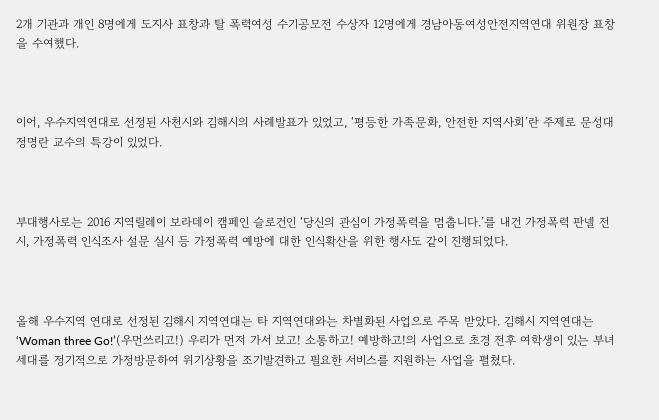2개 기관과 개인 8명에게 도지사 표창과 탈 폭력여성 수기공모전 수상자 12명에게 경남아동여성안전지역연대 위원장 표창을 수여했다.



이어, 우수지역연대로 선정된 사천시와 김해시의 사례발표가 있었고, ‘평등한 가족문화, 안전한 지역사회’란 주제로 문성대 정명란 교수의 특강이 있었다.



부대행사로는 2016 지역릴레이 보라데이 캠페인 슬로건인 ‘당신의 관심이 가정폭력을 멈춥니다.’를 내건 가정폭력 판넬 전시, 가정폭력 인식조사 설문 실시 등 가정폭력 예방에 대한 인식확산을 위한 행사도 같이 진행되었다.



올해 우수지역 연대로 선정된 김해시 지역연대는 타 지역연대와는 차별화된 사업으로 주목 받았다. 김해시 지역연대는 ‘Woman three Go!’(우먼쓰리고!) 우리가 먼저 가서 보고! 소통하고! 예방하고!의 사업으로 초경 전후 여학생이 있는 부녀세대를 정기적으로 가정방문하여 위기상황을 조기발견하고 필요한 서비스를 지원하는 사업을 펼쳤다.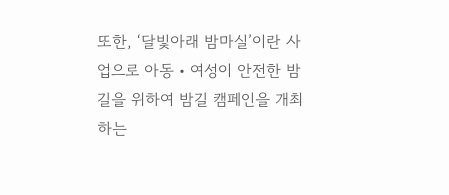또한, ‘달빛아래 밤마실’이란 사업으로 아동‧여성이 안전한 밤길을 위하여 밤길 캠페인을 개최하는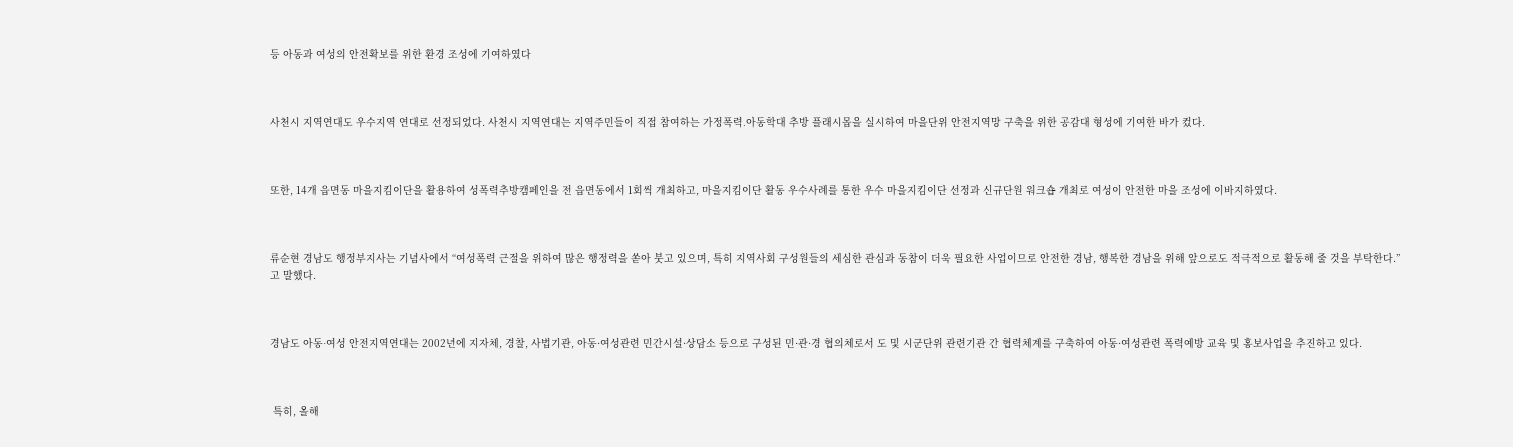등 아동과 여성의 안전확보를 위한 환경 조성에 기여하였다



사천시 지역연대도 우수지역 연대로 선정되었다. 사천시 지역연대는 지역주민들이 직접 참여하는 가정폭력․아동학대 추방 플래시몹을 실시하여 마을단위 안전지역망 구축을 위한 공감대 형성에 기여한 바가 컸다.



또한, 14개 읍면동 마을지킴이단을 활용하여 성폭력추방캠페인을 전 읍면동에서 1회씩 개최하고, 마을지킴이단 활동 우수사례를 통한 우수 마을지킴이단 선정과 신규단원 워크숍 개최로 여성이 안전한 마을 조성에 이바지하였다.



류순현 경남도 행정부지사는 기념사에서 “여성폭력 근절을 위하여 많은 행정력을 쏟아 붓고 있으며, 특히 지역사회 구성원들의 세심한 관심과 동참이 더욱 필요한 사업이므로 안전한 경남, 행복한 경남을 위해 앞으로도 적극적으로 활동해 줄 것을 부탁한다.”고 말했다.



경남도 아동∙여성 안전지역연대는 2002년에 지자체, 경찰, 사법기관, 아동·여성관련 민간시설·상담소 등으로 구성된 민·관·경 협의체로서 도 및 시군단위 관련기관 간 협력체계를 구축하여 아동·여성관련 폭력예방 교육 및 홍보사업을 추진하고 있다.



 특히, 올해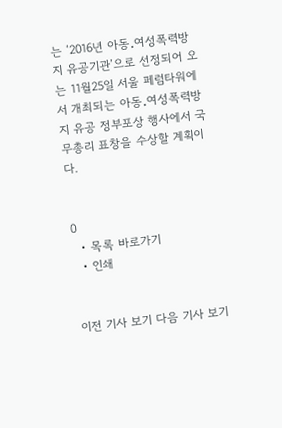는 ‘2016년 아동․여성폭력방지 유공기관’으로 선정되어 오는 11월25일 서울 페럼타워에서 개최되는 아동․여성폭력방지 유공 정부포상 행사에서 국무총리 표창을 수상할 계획이다.


0
  • 목록 바로가기
  • 인쇄


이전 기사 보기 다음 기사 보기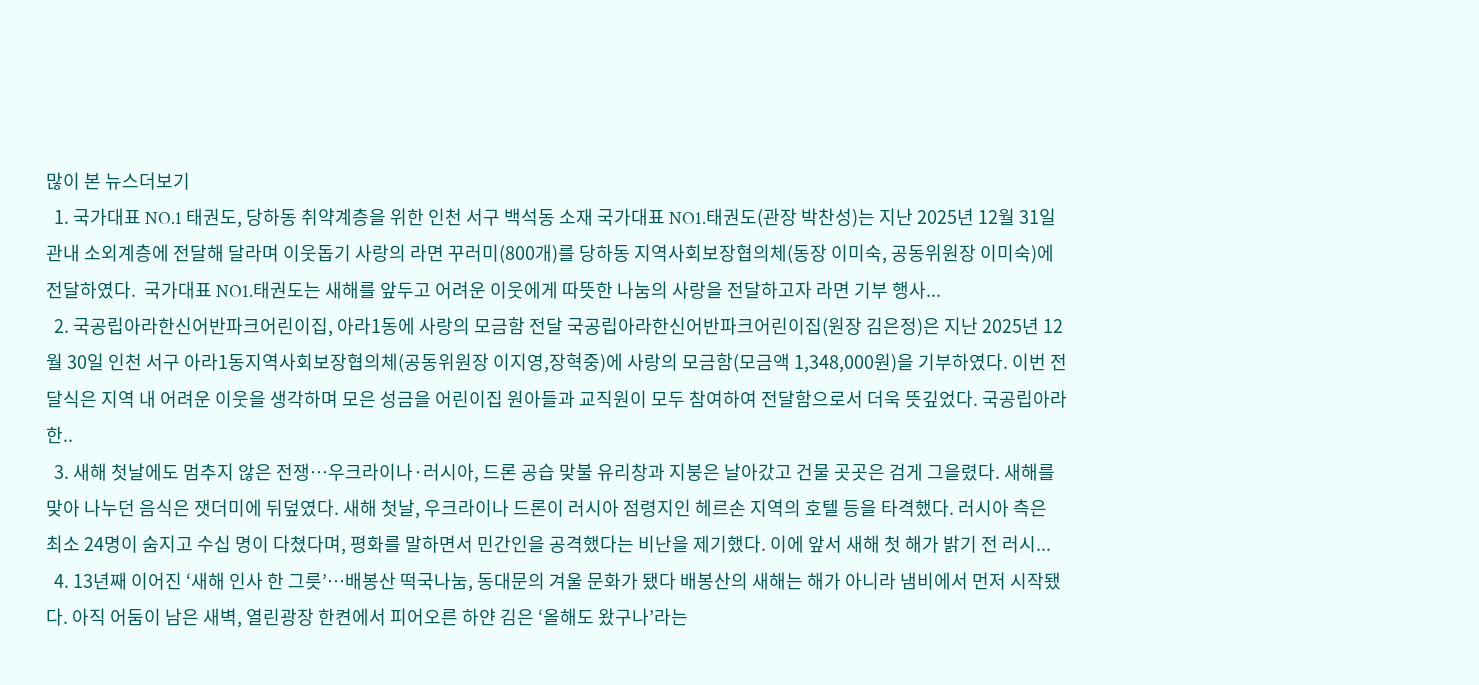많이 본 뉴스더보기
  1. 국가대표 NO.1 태권도, 당하동 취약계층을 위한 인천 서구 백석동 소재 국가대표 NO1.태권도(관장 박찬성)는 지난 2025년 12월 31일 관내 소외계층에 전달해 달라며 이웃돕기 사랑의 라면 꾸러미(800개)를 당하동 지역사회보장협의체(동장 이미숙, 공동위원장 이미숙)에 전달하였다.  국가대표 NO1.태권도는 새해를 앞두고 어려운 이웃에게 따뜻한 나눔의 사랑을 전달하고자 라면 기부 행사...
  2. 국공립아라한신어반파크어린이집, 아라1동에 사랑의 모금함 전달 국공립아라한신어반파크어린이집(원장 김은정)은 지난 2025년 12월 30일 인천 서구 아라1동지역사회보장협의체(공동위원장 이지영,장혁중)에 사랑의 모금함(모금액 1,348,000원)을 기부하였다. 이번 전달식은 지역 내 어려운 이웃을 생각하며 모은 성금을 어린이집 원아들과 교직원이 모두 참여하여 전달함으로서 더욱 뜻깊었다. 국공립아라한..
  3. 새해 첫날에도 멈추지 않은 전쟁…우크라이나·러시아, 드론 공습 맞불 유리창과 지붕은 날아갔고 건물 곳곳은 검게 그을렸다. 새해를 맞아 나누던 음식은 잿더미에 뒤덮였다. 새해 첫날, 우크라이나 드론이 러시아 점령지인 헤르손 지역의 호텔 등을 타격했다. 러시아 측은 최소 24명이 숨지고 수십 명이 다쳤다며, 평화를 말하면서 민간인을 공격했다는 비난을 제기했다. 이에 앞서 새해 첫 해가 밝기 전 러시...
  4. 13년째 이어진 ‘새해 인사 한 그릇’…배봉산 떡국나눔, 동대문의 겨울 문화가 됐다 배봉산의 새해는 해가 아니라 냄비에서 먼저 시작됐다. 아직 어둠이 남은 새벽, 열린광장 한켠에서 피어오른 하얀 김은 ‘올해도 왔구나’라는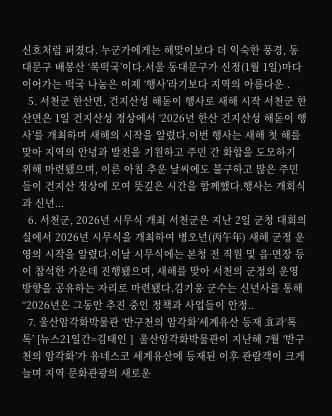신호처럼 퍼졌다. 누군가에게는 해맞이보다 더 익숙한 풍경, 동대문구 배봉산 ‘복떡국’이다.서울 동대문구가 신정(1월 1일)마다 이어가는 떡국 나눔은 이제 ‘행사’라기보다 지역의 아름다운 .
  5. 서천군 한산면, 건지산성 해돋이 행사로 새해 시작 서천군 한산면은 1일 건지산성 정상에서 ‘2026년 한산 건지산성 해돋이 행사’를 개최하며 새해의 시작을 알렸다.이번 행사는 새해 첫 해를 맞아 지역의 안녕과 발전을 기원하고 주민 간 화합을 도모하기 위해 마련됐으며, 이른 아침 추운 날씨에도 불구하고 많은 주민들이 건지산 정상에 모여 뜻깊은 시간을 함께했다.행사는 개회식과 신년...
  6. 서천군, 2026년 시무식 개최 서천군은 지난 2일 군청 대회의실에서 2026년 시무식을 개최하여 병오년(丙午年) 새해 군정 운영의 시작을 알렸다.이날 시무식에는 본청 전 직원 및 읍·면장 등이 참석한 가운데 진행됐으며, 새해를 맞아 서천의 군정의 운영 방향을 공유하는 자리로 마련됐다.김기웅 군수는 신년사를 통해 “2026년은 그동안 추진 중인 정책과 사업들이 안정..
  7. 울산암각화박물관 ‘반구천의 암각화’세계유산 등재 효과‘톡톡’ [뉴스21일간=김태인 ]  울산암각화박물관이 지난해 7월 ‘반구천의 암각화’가 유네스코 세계유산에 등재된 이후 관람객이 크게 늘며 지역 문화관광의 새로운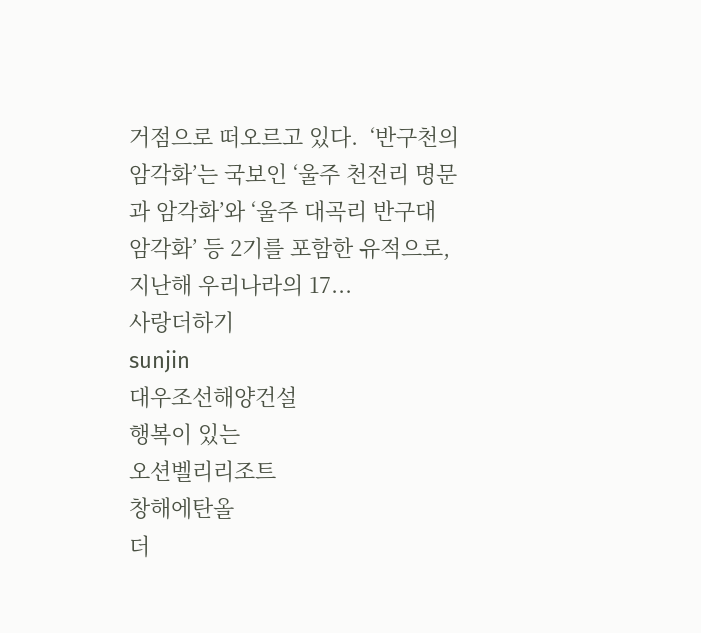거점으로 떠오르고 있다.  ‘반구천의 암각화’는 국보인 ‘울주 천전리 명문과 암각화’와 ‘울주 대곡리 반구대 암각화’ 등 2기를 포함한 유적으로, 지난해 우리나라의 17...
사랑더하기
sunjin
대우조선해양건설
행복이 있는
오션벨리리조트
창해에탄올
더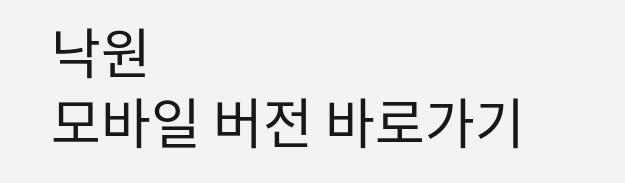낙원
모바일 버전 바로가기